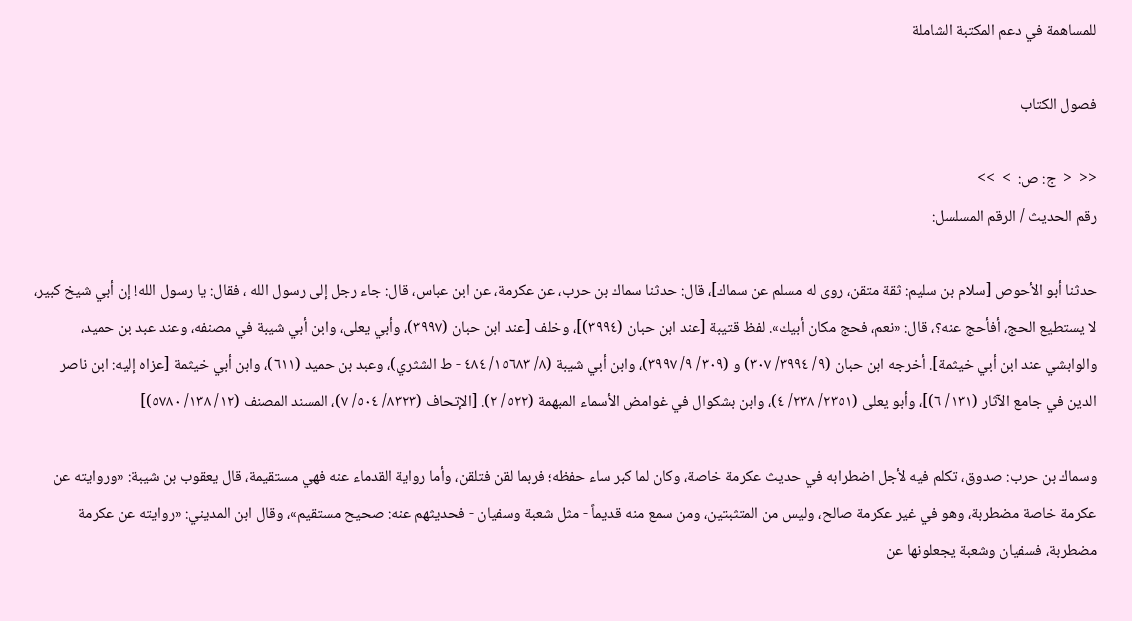للمساهمة في دعم المكتبة الشاملة

فصول الكتاب

<<  <  ج: ص:  >  >>
رقم الحديث / الرقم المسلسل:

حدثنا أبو الأحوص [سلام بن سليم: ثقة متقن، روى له مسلم عن سماك]، قال: حدثنا سماك بن حرب، عن عكرمة، عن ابن عباس، قال: جاء رجل إلى رسول الله ، فقال: يا رسول الله! إن أبي شيخ كبير، لا يستطيع الحج، أفأحج عنه؟، قال: «نعم، فحج مكان أبيك». لفظ قتيبة [عند ابن حبان (٣٩٩٤)]، وخلف [عند ابن حبان (٣٩٩٧)، وأبي يعلى، وابن أبي شيبة في مصنفه، وعند عبد بن حميد، والوابشي عند ابن أبي خيثمة]. أخرجه ابن حبان (٩/ ٣٩٩٤/ ٣٠٧) و (٣٠٩/ ٩/ ٣٩٩٧)، وابن أبي شيبة (٨/ ١٥٦٨٣/ ٤٨٤ - ط الشثري)، وعبد بن حميد (٦١١)، وابن أبي خيثمة [عزاه إليه: ابن ناصر الدين في جامع الآثار (١٣١/ ٦)]، وأبو يعلى (٢٣٥١/ ٢٣٨/ ٤)، وابن بشكوال في غوامض الأسماء المبهمة (٥٢٢/ ٢). [الإتحاف (٨٣٢٣/ ٥٠٤/ ٧)، المسند المصنف (١٢/ ١٣٨/ ٥٧٨٠)]

وسماك بن حرب: صدوق، تكلم فيه لأجل اضطرابه في حديث عكرمة خاصة، وكان لما كبر ساء حفظه؛ فربما لقن فتلقن، وأما رواية القدماء عنه فهي مستقيمة، قال يعقوب بن شيبة: «وروايته عن عكرمة خاصة مضطربة، وهو في غير عكرمة صالح، وليس من المتثبتين، ومن سمع منه قديماً - مثل شعبة وسفيان - فحديثهم عنه: صحيح مستقيم»، وقال ابن المديني: «روايته عن عكرمة مضطربة، فسفيان وشعبة يجعلونها عن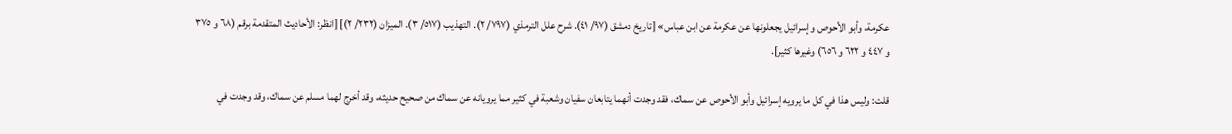عكرمة، وأبو الأحوص وإسرائيل يجعلونها عن عكرمة عن ابن عباس» [تاريخ دمشق (٩٧/ ٤١). شرح علل الترمذي (٧٩٧/ ٢). التهذيب (٥١٧/ ٣). الميزان (٢٣٢/ ٢)] [انظر: الأحاديث المتقدمة برقم (٦٨ و ٣٧٥ و ٤٤٧ و ٦٢٢ و ٦٥٦) وغيرها كثير].

قلت: وليس هذا في كل ما يرويه إسرائيل وأبو الأحوص عن سماك، فقد وجدت أنهما يتابعان سفيان وشعبة في كثير مما يرويانه عن سماك من صحيح حديثه، وقد أخرج لهما مسلم عن سماك، وقد وجدت في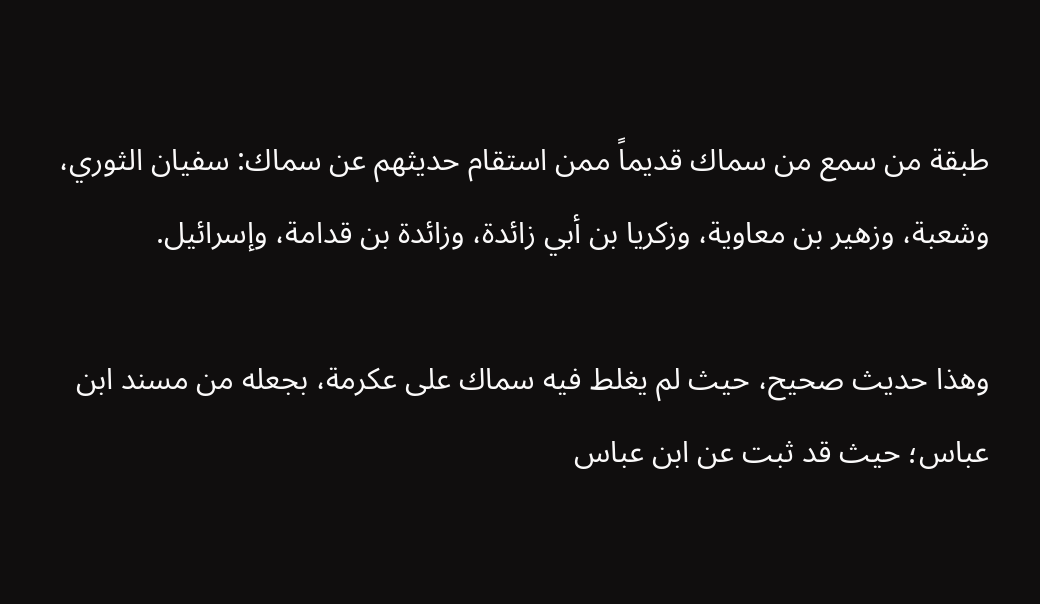طبقة من سمع من سماك قديماً ممن استقام حديثهم عن سماك: سفيان الثوري، وشعبة، وزهير بن معاوية، وزكريا بن أبي زائدة، وزائدة بن قدامة، وإسرائيل.

وهذا حديث صحيح، حيث لم يغلط فيه سماك على عكرمة، بجعله من مسند ابن عباس؛ حيث قد ثبت عن ابن عباس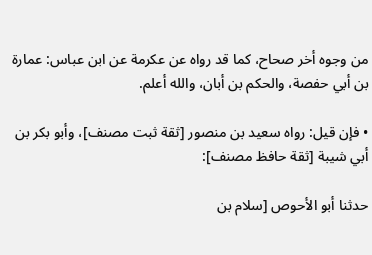من وجوه أخر صحاح، كما قد رواه عن عكرمة عن ابن عباس: عمارة بن أبي حفصة، والحكم بن أبان، والله أعلم.

• فإن قيل: رواه سعيد بن منصور [ثقة ثبت مصنف]، وأبو بكر بن أبي شيبة [ثقة حافظ مصنف]:

حدثنا أبو الأحوص [سلام بن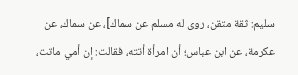سليم: ثقة متقن، روى له مسلم عن سماك]، عن سماك، عن عكرمة، عن ابن عباس؛ أن امرأة أتته، فقالت: إن أمي ماتت،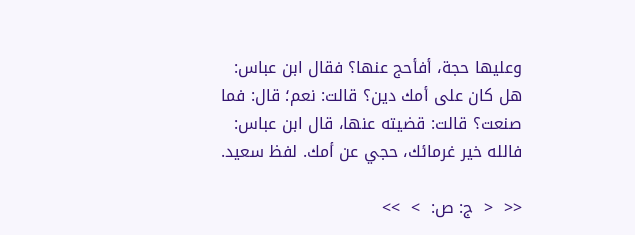وعليها حجة، أفأحج عنها؟ فقال ابن عباس: هل كان على أمك دين؟ قالت: نعم؛ قال: فما صنعت؟ قالت: قضيته عنها، قال ابن عباس: فالله خير غرمائك، حجي عن أمك. لفظ سعيد.

<<  <  ج: ص:  >  >>